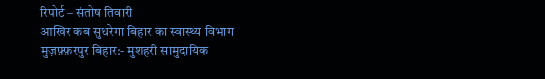रिपोर्ट – संतोष तिवारी
आखिर कब सुधरेगा बिहार का स्वास्थ्य विभाग
मुज़फ़्फ़रपुर बिहार:- मुशहरी सामुदायिक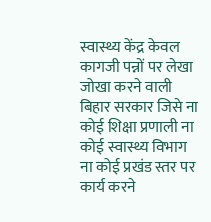स्वास्थ्य केंद्र केवल कागजी पन्नों पर लेखा जोखा करने वाली बिहार सरकार जिसे ना कोई शिक्षा प्रणाली ना कोई स्वास्थ्य विभाग ना कोई प्रखंड स्तर पर कार्य करने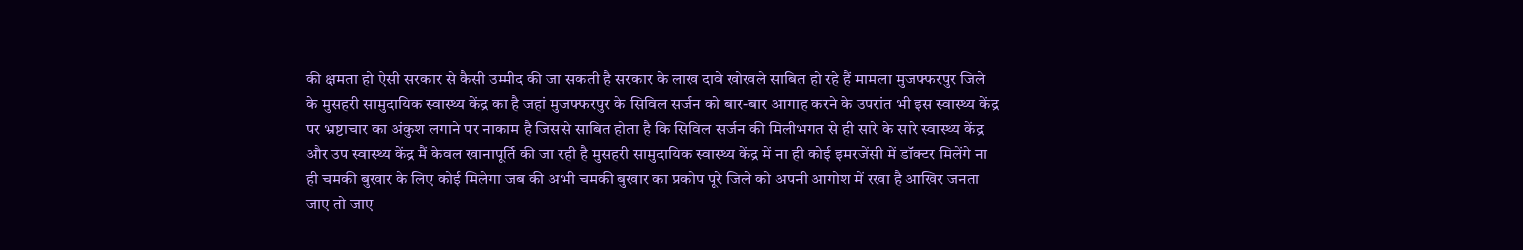की क्षमता हो ऐसी सरकार से कैसी उम्मीद की जा सकती है सरकार के लाख दावे खोखले साबित हो रहे हैं मामला मुजफ्फरपुर जिले के मुसहरी सामुदायिक स्वास्थ्य केंद्र का है जहां मुजफ्फरपुर के सिविल सर्जन को बार-बार आगाह करने के उपरांत भी इस स्वास्थ्य केंद्र पर भ्रष्टाचार का अंकुश लगाने पर नाकाम है जिससे साबित होता है कि सिविल सर्जन की मिलीभगत से ही सारे के सारे स्वास्थ्य केंद्र और उप स्वास्थ्य केंद्र मैं केवल खानापूर्ति की जा रही है मुसहरी सामुदायिक स्वास्थ्य केंद्र में ना ही कोई इमरजेंसी में डॉक्टर मिलेंगे ना ही चमकी बुखार के लिए कोई मिलेगा जब की अभी चमकी बुखार का प्रकोप पूरे जिले को अपनी आगोश में रखा है आखिर जनता जाए तो जाए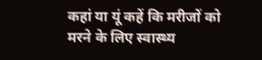कहां या यूं कहें कि मरीजों को मरने के लिए स्वास्थ्य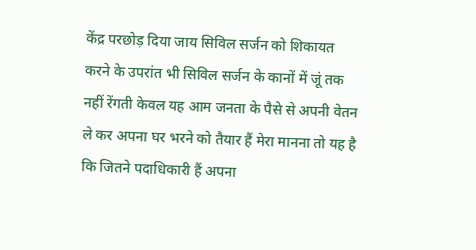केंद्र परछोड़ दिया जाय सिविल सर्जन को शिकायत करने के उपरांत भी सिविल सर्जन के कानों में जूं तक नहीं रेंगती केवल यह आम जनता के पैसे से अपनी वेतन ले कर अपना घर भरने को तैयार हैं मेरा मानना तो यह है कि जितने पदाधिकारी हैं अपना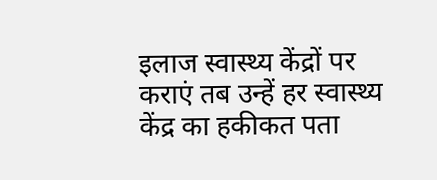इलाज स्वास्थ्य केंद्रों पर कराएं तब उन्हें हर स्वास्थ्य केंद्र का हकीकत पता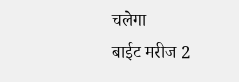चलेगा
बाईट मरीज 2